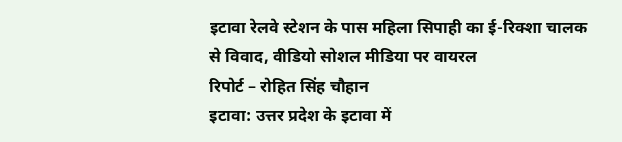इटावा रेलवे स्टेशन के पास महिला सिपाही का ई-रिक्शा चालक से विवाद, वीडियो सोशल मीडिया पर वायरल
रिपोर्ट – रोहित सिंह चौहान
इटावा: उत्तर प्रदेश के इटावा में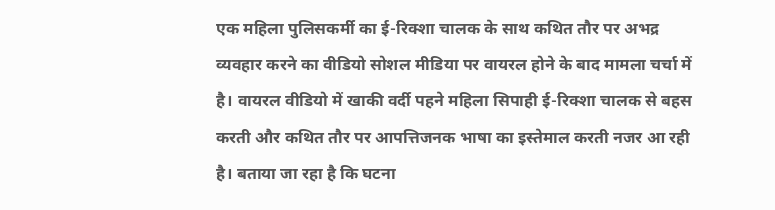एक महिला पुलिसकर्मी का ई-रिक्शा चालक के साथ कथित तौर पर अभद्र व्यवहार करने का वीडियो सोशल मीडिया पर वायरल होने के बाद मामला चर्चा में है। वायरल वीडियो में खाकी वर्दी पहने महिला सिपाही ई-रिक्शा चालक से बहस करती और कथित तौर पर आपत्तिजनक भाषा का इस्तेमाल करती नजर आ रही है। बताया जा रहा है कि घटना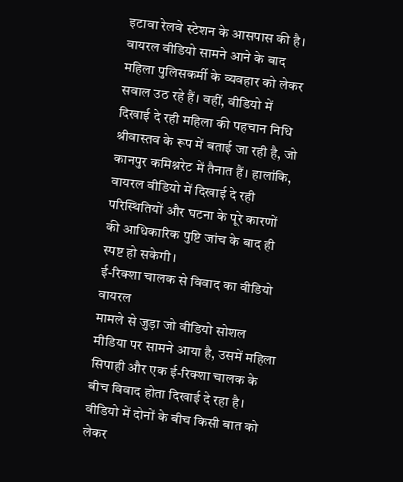इटावा रेलवे स्टेशन के आसपास की है।
वायरल वीडियो सामने आने के बाद महिला पुलिसकर्मी के व्यवहार को लेकर सवाल उठ रहे हैं। वहीं, वीडियो में दिखाई दे रही महिला की पहचान निधि श्रीवास्तव के रूप में बताई जा रही है, जो कानपुर कमिश्नरेट में तैनात हैं। हालांकि, वायरल वीडियो में दिखाई दे रही परिस्थितियों और घटना के पूरे कारणों की आधिकारिक पुष्टि जांच के बाद ही स्पष्ट हो सकेगी।
ई-रिक्शा चालक से विवाद का वीडियो वायरल
मामले से जुड़ा जो वीडियो सोशल मीडिया पर सामने आया है, उसमें महिला सिपाही और एक ई-रिक्शा चालक के बीच विवाद होता दिखाई दे रहा है। वीडियो में दोनों के बीच किसी बात को लेकर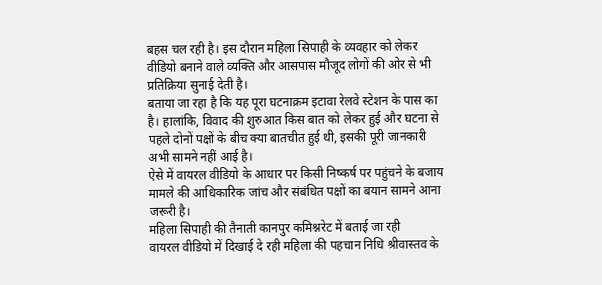बहस चल रही है। इस दौरान महिला सिपाही के व्यवहार को लेकर वीडियो बनाने वाले व्यक्ति और आसपास मौजूद लोगों की ओर से भी प्रतिक्रिया सुनाई देती है।
बताया जा रहा है कि यह पूरा घटनाक्रम इटावा रेलवे स्टेशन के पास का है। हालांकि, विवाद की शुरुआत किस बात को लेकर हुई और घटना से पहले दोनों पक्षों के बीच क्या बातचीत हुई थी, इसकी पूरी जानकारी अभी सामने नहीं आई है।
ऐसे में वायरल वीडियो के आधार पर किसी निष्कर्ष पर पहुंचने के बजाय मामले की आधिकारिक जांच और संबंधित पक्षों का बयान सामने आना जरूरी है।
महिला सिपाही की तैनाती कानपुर कमिश्नरेट में बताई जा रही
वायरल वीडियो में दिखाई दे रही महिला की पहचान निधि श्रीवास्तव के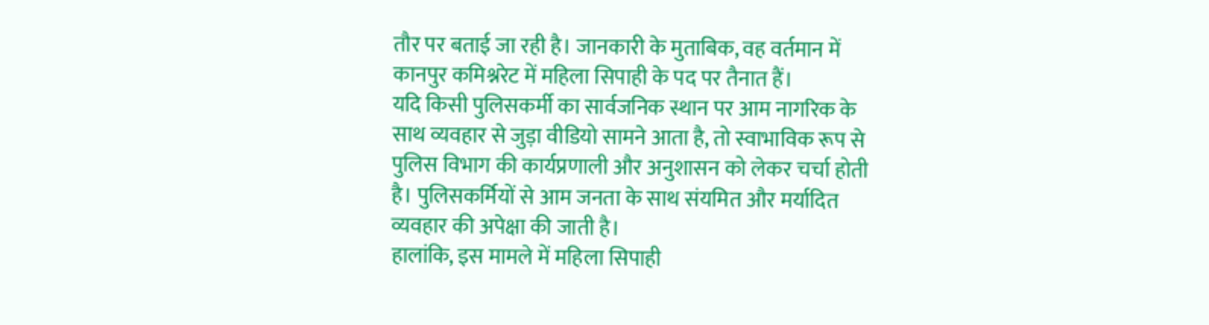तौर पर बताई जा रही है। जानकारी के मुताबिक, वह वर्तमान में कानपुर कमिश्नरेट में महिला सिपाही के पद पर तैनात हैं।
यदि किसी पुलिसकर्मी का सार्वजनिक स्थान पर आम नागरिक के साथ व्यवहार से जुड़ा वीडियो सामने आता है, तो स्वाभाविक रूप से पुलिस विभाग की कार्यप्रणाली और अनुशासन को लेकर चर्चा होती है। पुलिसकर्मियों से आम जनता के साथ संयमित और मर्यादित व्यवहार की अपेक्षा की जाती है।
हालांकि, इस मामले में महिला सिपाही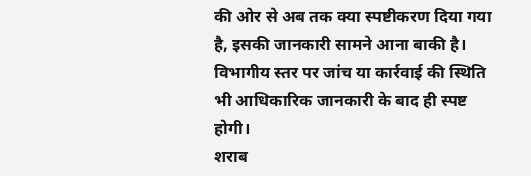की ओर से अब तक क्या स्पष्टीकरण दिया गया है, इसकी जानकारी सामने आना बाकी है। विभागीय स्तर पर जांच या कार्रवाई की स्थिति भी आधिकारिक जानकारी के बाद ही स्पष्ट होगी।
शराब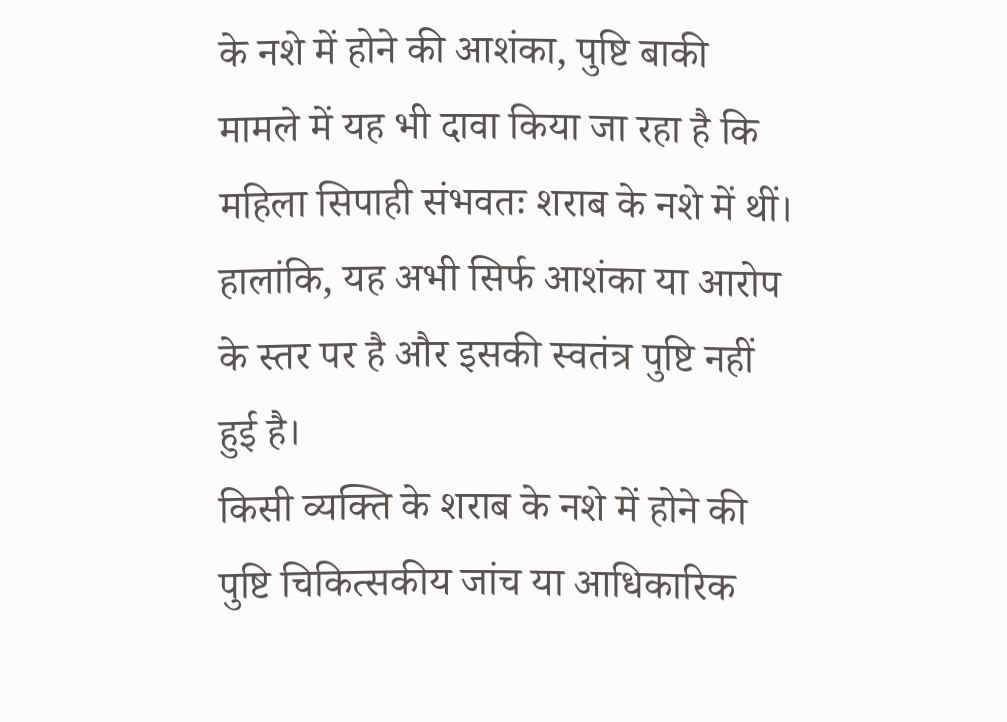के नशे में होने की आशंका, पुष्टि बाकी
मामले में यह भी दावा किया जा रहा है कि महिला सिपाही संभवतः शराब के नशे में थीं। हालांकि, यह अभी सिर्फ आशंका या आरोप के स्तर पर है और इसकी स्वतंत्र पुष्टि नहीं हुई है।
किसी व्यक्ति के शराब के नशे में होने की पुष्टि चिकित्सकीय जांच या आधिकारिक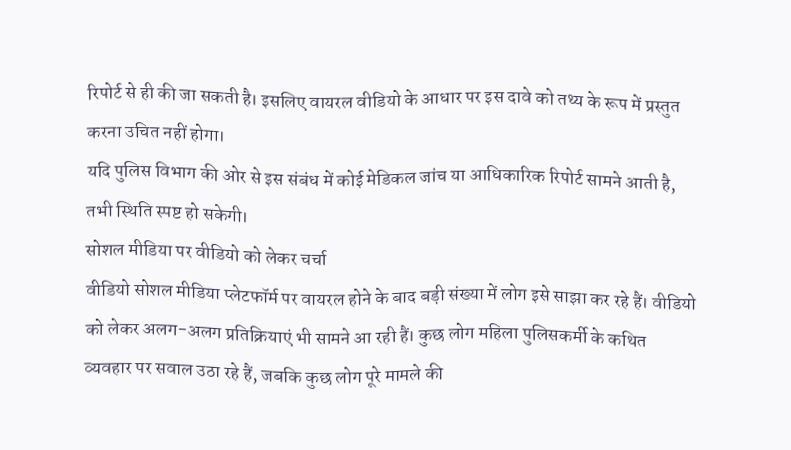रिपोर्ट से ही की जा सकती है। इसलिए वायरल वीडियो के आधार पर इस दावे को तथ्य के रूप में प्रस्तुत करना उचित नहीं होगा।
यदि पुलिस विभाग की ओर से इस संबंध में कोई मेडिकल जांच या आधिकारिक रिपोर्ट सामने आती है, तभी स्थिति स्पष्ट हो सकेगी।
सोशल मीडिया पर वीडियो को लेकर चर्चा
वीडियो सोशल मीडिया प्लेटफॉर्म पर वायरल होने के बाद बड़ी संख्या में लोग इसे साझा कर रहे हैं। वीडियो को लेकर अलग-अलग प्रतिक्रियाएं भी सामने आ रही हैं। कुछ लोग महिला पुलिसकर्मी के कथित व्यवहार पर सवाल उठा रहे हैं, जबकि कुछ लोग पूरे मामले की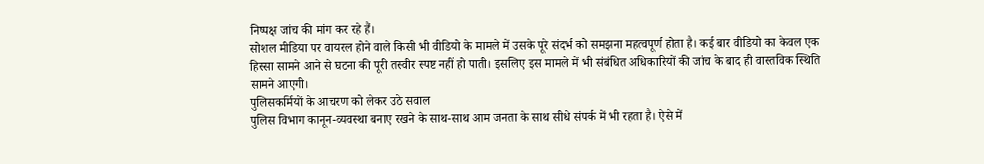निष्पक्ष जांच की मांग कर रहे हैं।
सोशल मीडिया पर वायरल होने वाले किसी भी वीडियो के मामले में उसके पूरे संदर्भ को समझना महत्वपूर्ण होता है। कई बार वीडियो का केवल एक हिस्सा सामने आने से घटना की पूरी तस्वीर स्पष्ट नहीं हो पाती। इसलिए इस मामले में भी संबंधित अधिकारियों की जांच के बाद ही वास्तविक स्थिति सामने आएगी।
पुलिसकर्मियों के आचरण को लेकर उठे सवाल
पुलिस विभाग कानून-व्यवस्था बनाए रखने के साथ-साथ आम जनता के साथ सीधे संपर्क में भी रहता है। ऐसे में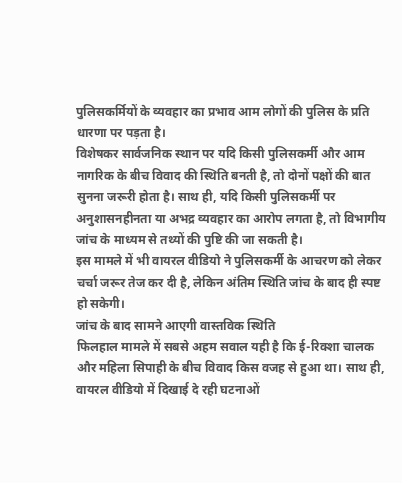पुलिसकर्मियों के व्यवहार का प्रभाव आम लोगों की पुलिस के प्रति धारणा पर पड़ता है।
विशेषकर सार्वजनिक स्थान पर यदि किसी पुलिसकर्मी और आम नागरिक के बीच विवाद की स्थिति बनती है, तो दोनों पक्षों की बात सुनना जरूरी होता है। साथ ही, यदि किसी पुलिसकर्मी पर अनुशासनहीनता या अभद्र व्यवहार का आरोप लगता है, तो विभागीय जांच के माध्यम से तथ्यों की पुष्टि की जा सकती है।
इस मामले में भी वायरल वीडियो ने पुलिसकर्मी के आचरण को लेकर चर्चा जरूर तेज कर दी है, लेकिन अंतिम स्थिति जांच के बाद ही स्पष्ट हो सकेगी।
जांच के बाद सामने आएगी वास्तविक स्थिति
फिलहाल मामले में सबसे अहम सवाल यही है कि ई-रिक्शा चालक और महिला सिपाही के बीच विवाद किस वजह से हुआ था। साथ ही, वायरल वीडियो में दिखाई दे रही घटनाओं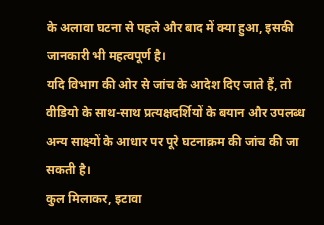के अलावा घटना से पहले और बाद में क्या हुआ, इसकी जानकारी भी महत्वपूर्ण है।
यदि विभाग की ओर से जांच के आदेश दिए जाते हैं, तो वीडियो के साथ-साथ प्रत्यक्षदर्शियों के बयान और उपलब्ध अन्य साक्ष्यों के आधार पर पूरे घटनाक्रम की जांच की जा सकती है।
कुल मिलाकर, इटावा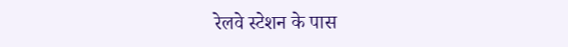रेलवे स्टेशन के पास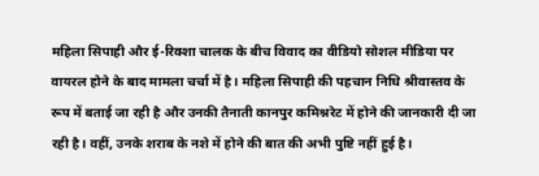महिला सिपाही और ई-रिक्शा चालक के बीच विवाद का वीडियो सोशल मीडिया पर वायरल होने के बाद मामला चर्चा में है। महिला सिपाही की पहचान निधि श्रीवास्तव के रूप में बताई जा रही है और उनकी तैनाती कानपुर कमिश्नरेट में होने की जानकारी दी जा रही है। वहीं, उनके शराब के नशे में होने की बात की अभी पुष्टि नहीं हुई है।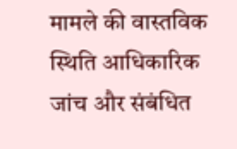मामले की वास्तविक स्थिति आधिकारिक जांच और संबंधित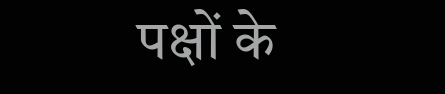पक्षों के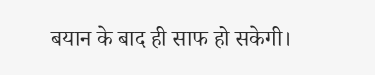बयान के बाद ही साफ हो सकेगी।